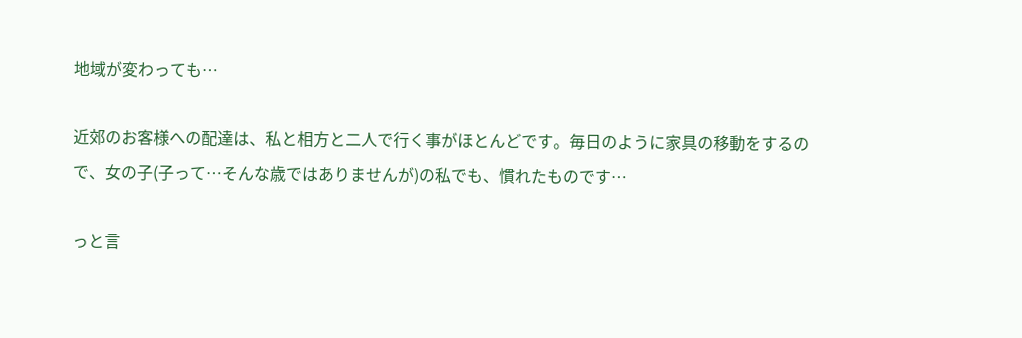地域が変わっても…

近郊のお客様への配達は、私と相方と二人で行く事がほとんどです。毎日のように家具の移動をするので、女の子(子って…そんな歳ではありませんが)の私でも、慣れたものです…

っと言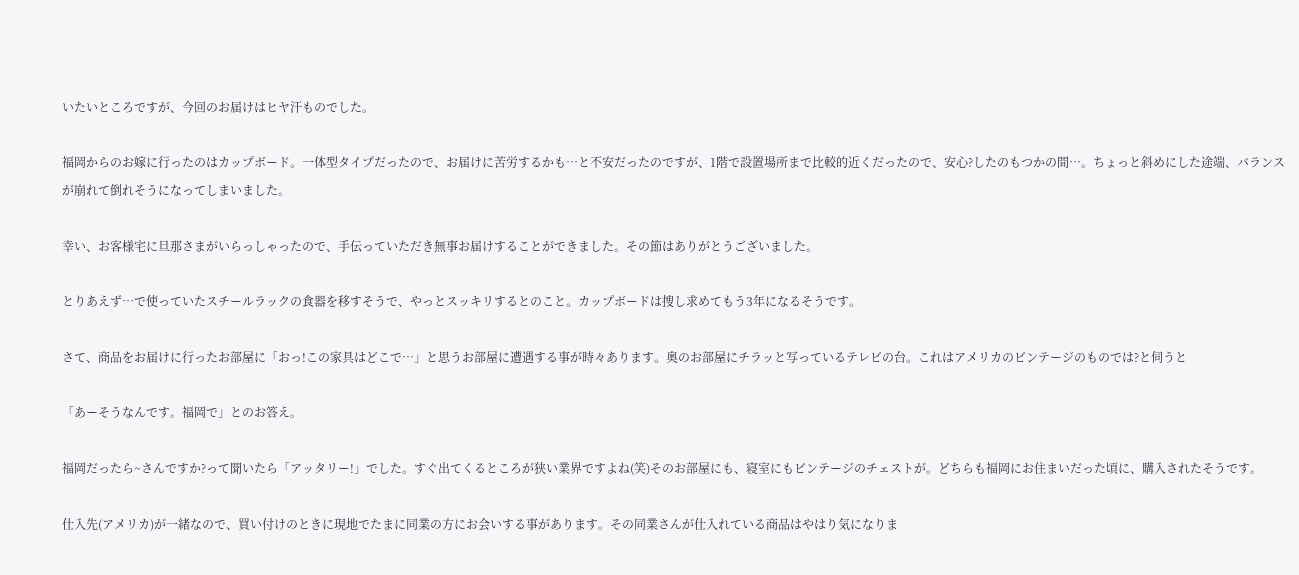いたいところですが、今回のお届けはヒヤ汗ものでした。

福岡からのお嫁に行ったのはカップボード。一体型タイプだったので、お届けに苦労するかも…と不安だったのですが、1階で設置場所まで比較的近くだったので、安心?したのもつかの間…。ちょっと斜めにした途端、バランスが崩れて倒れそうになってしまいました。

幸い、お客様宅に旦那さまがいらっしゃったので、手伝っていただき無事お届けすることができました。その節はありがとうございました。

とりあえず…で使っていたスチールラックの食器を移すそうで、やっとスッキリするとのこと。カップボードは捜し求めてもう3年になるそうです。

さて、商品をお届けに行ったお部屋に「おっ!この家具はどこで…」と思うお部屋に遭遇する事が時々あります。奥のお部屋にチラッと写っているテレビの台。これはアメリカのビンテージのものでは?と伺うと

「あーそうなんです。福岡で」とのお答え。

福岡だったら~さんですか?って聞いたら「アッタリー!」でした。すぐ出てくるところが狭い業界ですよね(笑)そのお部屋にも、寝室にもビンテージのチェストが。どちらも福岡にお住まいだった頃に、購入されたそうです。

仕入先(アメリカ)が一緒なので、買い付けのときに現地でたまに同業の方にお会いする事があります。その同業さんが仕入れている商品はやはり気になりま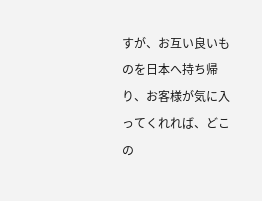すが、お互い良いものを日本へ持ち帰り、お客様が気に入ってくれれば、どこの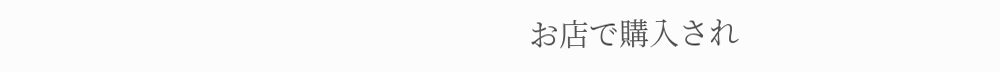お店で購入され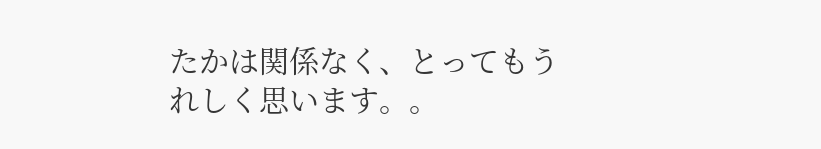たかは関係なく、とってもうれしく思います。。